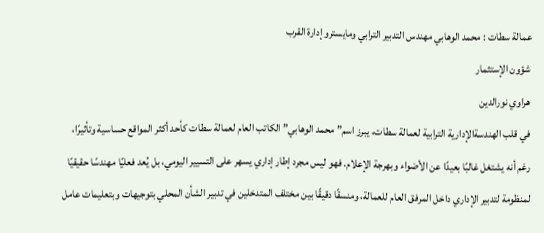عمالة سطات : محمد الوهابي مهندس التدبير الترابي ومايسترو إدارة القرب
شؤون الإستثمار
هراوي نورالدين
في قلب الهندسةالإدارية الترابية لعمالة سطات، يبرز اسم” محمد الوهابي” الكاتب العام لعمالة سطات كأحد أكثر المواقع حساسية وتأثيرًا، رغم أنه يشتغل غالبًا بعيدًا عن الأضواء وبهرجة الإعلام. فهو ليس مجرد إطار إداري يسهر على التسيير اليومي، بل يُعد فعليًا مهندسًا حقيقيًا لمنظومة لتدبير الإداري داخل المرفق العام للعمالة، ومنسقًا دقيقًا بين مختلف المتدخلين في تدبير الشأن المحلي بتوجيهات وبتعليمات عامل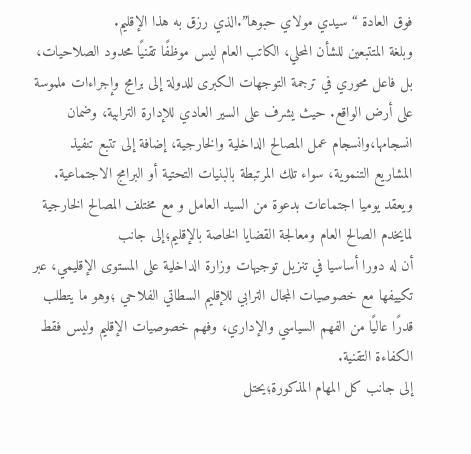فوق العادة “سيدي مولاي حبوها”.الذي رزق به هذا الإقليم.
وبلغة المتتبعين للشأن المحلي، الكاتب العام ليس موظفًا تقنيًا محدود الصلاحيات، بل فاعل محوري في ترجمة التوجهات الكبرى للدولة إلى برامج وإجراءات ملموسة على أرض الواقع. حيث يشرف على السير العادي للإدارة الترابية، وضمان انسجامها،وانسجام عمل المصالح الداخلية والخارجية، إضافة إلى تتبع تنفيذ المشاريع التنموية، سواء تلك المرتبطة بالبنيات التحتية أو البرامج الاجتماعية. ويعقد يوميا اجتماعات بدعوة من السيد العامل و مع مختلف المصالح الخارجية لمايخدم الصالح العام ومعالجة القضايا الخاصة بالإقليم؛إلى جانب
أن له دورا أساسيا في تنزيل توجيهات وزارة الداخلية على المستوى الإقليمي، عبر تكييفها مع خصوصيات المجال الترابي للإقليم السطاتي الفلاحي ؛وهو ما يتطلب قدرًا عاليًا من الفهم السياسي والإداري، وفهم خصوصيات الإقليم وليس فقط الكفاءة التقنية.
إلى جانب كل المهام المذكورة؛يحتل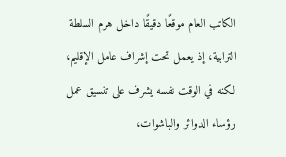الكاتب العام موقعًا دقيقًا داخل هرم السلطة الترابية، إذ يعمل تحت إشراف عامل الإقليم، لكنه في الوقت نفسه يشرف على تنسيق عمل رؤساء الدوائر والباشوات،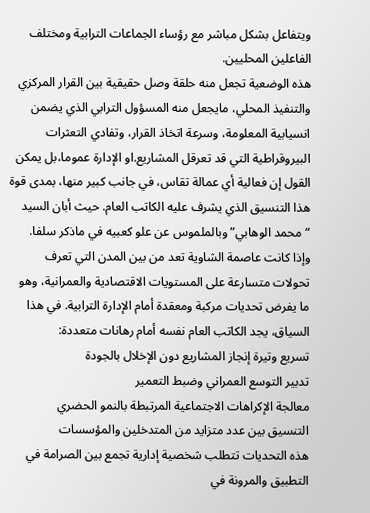ويتفاعل بشكل مباشر مع رؤساء الجماعات الترابية ومختلف الفاعلين المحليين.
هذه الوضعية تجعل منه حلقة وصل حقيقية بين القرار المركزي والتنفيذ المحلي، مايجعل منه المسؤول الترابي الذي يضمن انسيابية المعلومة، وسرعة اتخاذ القرار، وتفادي التعثرات البيروقراطية التي قد تعرقل المشاريع.او الإدارة عموما،بل يمكن القول إن فعالية أي عمالة تقاس، في جانب كبير منها، بمدى قوة هذا التنسيق الذي يشرف عليه الكاتب العام. حيث أبان السيد “محمد الوهابي” وبالملموس عن علو كعبيه في ماذكر سلفا.
وإذا كانت عاصمة الشاوية تعد من بين المدن التي تعرف تحولات متسارعة على المستويات الاقتصادية والعمرانية، وهو ما يفرض تحديات مركبة ومعقدة أمام الإدارة الترابية. في هذا السياق، يجد الكاتب العام نفسه أمام رهانات متعددة:
تسريع وتيرة إنجاز المشاريع دون الإخلال بالجودة
تدبير التوسع العمراني وضبط التعمير
معالجة الإكراهات الاجتماعية المرتبطة بالنمو الحضري
التنسيق بين عدد متزايد من المتدخلين والمؤسسات
هذه التحديات تتطلب شخصية إدارية تجمع بين الصرامة في التطبيق والمرونة في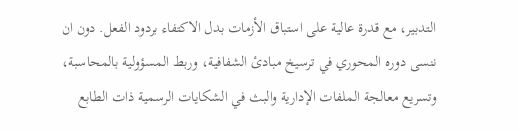التدبير، مع قدرة عالية على استباق الأزمات بدل الاكتفاء بردود الفعل. دون ان
ننسى دوره المحوري في ترسيخ مبادئ الشفافية، وربط المسؤولية بالمحاسبة، وتسريع معالجة الملفات الإدارية والبث في الشكايات الرسمية ذات الطابع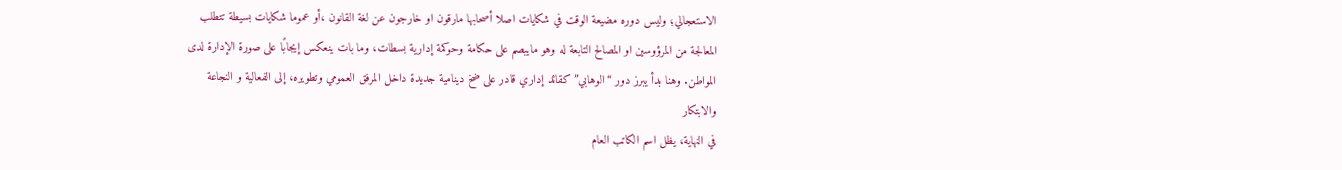الاستعجالي؛ وليس دوره مضيعة الوقت في شكايات اصلا أصحابها مارقون او خارجون عن لغة القانون ،أو عموما شكايات بسيطة تتطلب المعالجة من المرؤوسين او المصالح التابعة له وهو مايبصم على حكامة وحوكمة إدارية بسطات، وما بات ينعكس إيجابًا على صورة الإدارة لدى المواطن. وهنا بدأ يبرز دور “الوهابي” كقائد إداري قادر على ضخ دينامية جديدة داخل المرفق العمومي وتطويره، إلى الفعالية و النجاعة والابتكار
في النهاية، يظل اسم الكاتب العام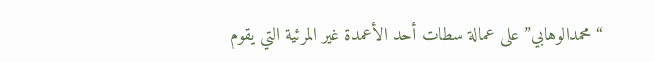“محمدالوهابي” على عمالة سطات أحد الأعمدة غير المرئية التي يقوم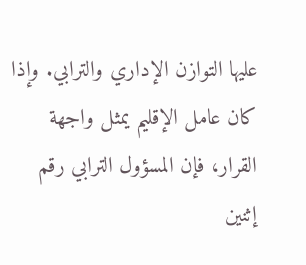عليها التوازن الإداري والترابي. وإذا كان عامل الإقليم يمثل واجهة القرار، فإن المسؤول الترابي رقم إثنين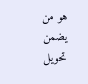هو من يضمن تحويل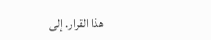هذا القرار. إلى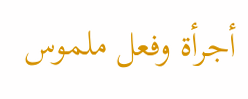أجرأة وفعل ملموس